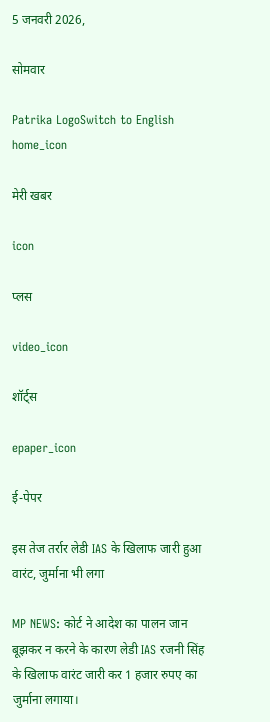5 जनवरी 2026,

सोमवार

Patrika LogoSwitch to English
home_icon

मेरी खबर

icon

प्लस

video_icon

शॉर्ट्स

epaper_icon

ई-पेपर

इस तेज तर्रार लेडी IAS के खिलाफ जारी हुआ वारंट, जुर्माना भी लगा

MP NEWS: कोर्ट ने आदेश का पालन जान बूझकर न करने के कारण लेडी IAS रजनी सिंह के खिलाफ वारंट जारी कर 1 हजार रुपए का जुर्माना लगाया।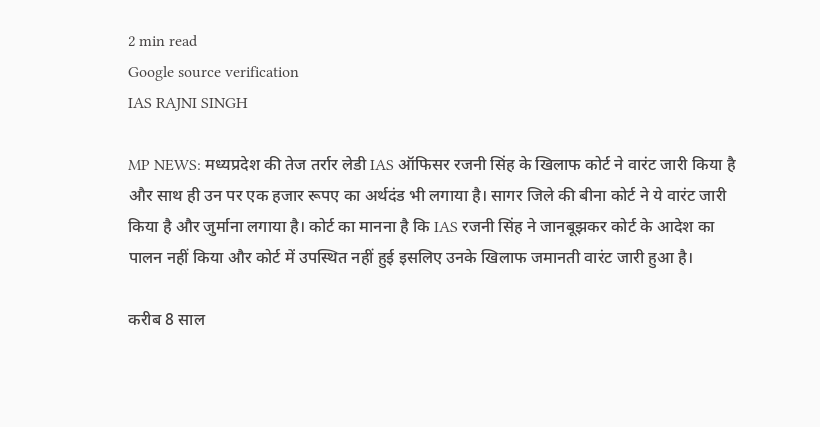2 min read
Google source verification
IAS RAJNI SINGH

MP NEWS: मध्यप्रदेश की तेज तर्रार लेडी IAS ऑफिसर रजनी सिंह के खिलाफ कोर्ट ने वारंट जारी किया है और साथ ही उन पर एक हजार रूपए का अर्थदंड भी लगाया है। सागर जिले की बीना कोर्ट ने ये वारंट जारी किया है और जुर्माना लगाया है। कोर्ट का मानना है कि IAS रजनी सिंह ने जानबूझकर कोर्ट के आदेश का पालन नहीं किया और कोर्ट में उपस्थित नहीं हुई इसलिए उनके खिलाफ जमानती वारंट जारी हुआ है।

करीब 8 साल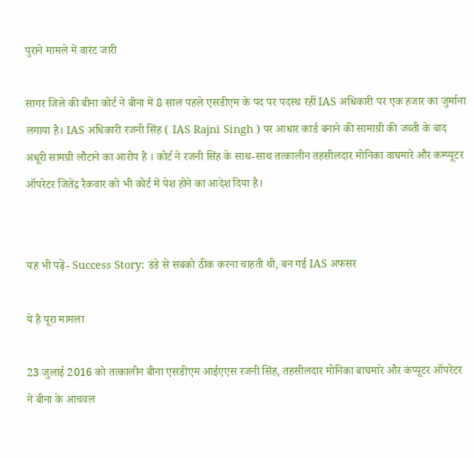पुराने मामले में वारंट जारी

सागर जिले की बीना कोर्ट ने बीना में 8 साल पहले एसडीएम के पद पर पदस्थ रहीं IAS अधिकारी पर एक हजार का जुर्माना लगाया है। IAS अधिकारी रजनी सिंह ( IAS Rajni Singh ) पर आधार कार्ड बनाने की सामाग्री की जब्ती के बाद अधूरी सामग्री लौटाने का आरोप है । कोर्ट ने रजनी सिंह के साथ-साथ तत्कालीन तहसीलदार मोनिका वाघमारे और कम्प्यूटर ऑपरेटर जितेंद्र रैकवार को भी कोर्ट में पेश होने का आदेश दिया है।


यह भी पढ़ें- Success Story: डंडे से सबको ठीक करना चाहती थी, बन गई IAS अफसर

ये है पूरा मामला

23 जुलाई 2016 को तत्कालीन बीना एसडीएम आईएएस रजनी सिंह, तहसीलदार मोनिका बाघमारे और कंप्यूटर ऑपरेटर ने बीना के आचवल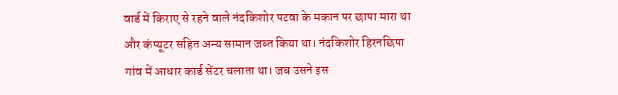वार्ड में किराए से रहने वाले नंदकिशोर पटवा के मकान पर छापा मारा था और कंप्यूटर सहित अन्य सामान जब्त किया था। नंदकिशोर हिरनछिपा गांव में आधार कार्ड सेंटर चलाता था। जब उसने इस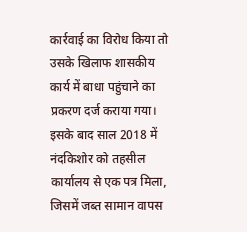कार्रवाई का विरोध किया तो उसके खिलाफ शासकीय कार्य में बाधा पहुंचाने का प्रकरण दर्ज कराया गया। इसके बाद साल 2018 में नंदकिशोर को तहसील कार्यालय से एक पत्र मिला, जिसमें जब्त सामान वापस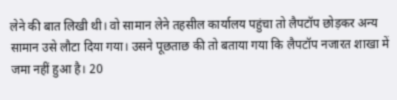लेने की बात लिखी थी। वो सामान लेने तहसील कार्यालय पहुंचा तो लैपटॉप छोड़कर अन्य सामान उसे लौटा दिया गया। उसने पूछताछ की तो बताया गया कि लैपटॉप नजारत शाखा में जमा नहीं हुआ है। 20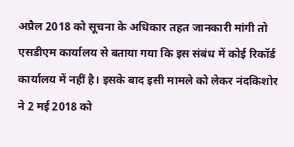अप्रैल 2018 को सूचना के अधिकार तहत जानकारी मांगी तो एसडीएम कार्यालय से बताया गया कि इस संबंध में कोई रिकॉर्ड कार्यालय में नहीं है। इसके बाद इसी मामले को लेकर नंदकिशोर ने 2 मई 2018 को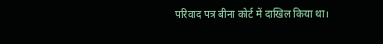परिवाद पत्र बीना कोर्ट में दाखिल किया था।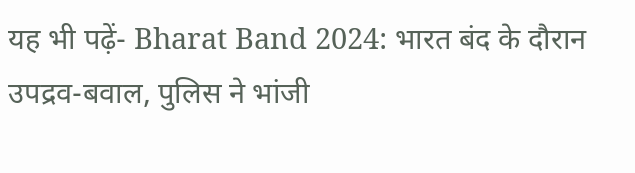यह भी पढ़ें- Bharat Band 2024: भारत बंद के दौरान उपद्रव-बवाल, पुलिस ने भांजी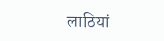लाठियां